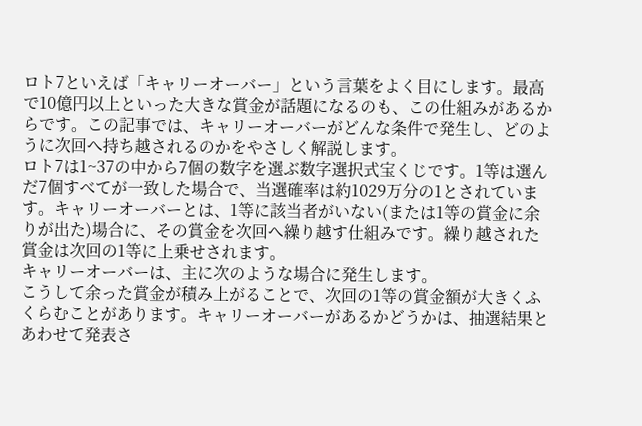ロト7といえば「キャリーオーバー」という言葉をよく目にします。最高で10億円以上といった大きな賞金が話題になるのも、この仕組みがあるからです。この記事では、キャリーオーバーがどんな条件で発生し、どのように次回へ持ち越されるのかをやさしく解説します。
ロト7は1~37の中から7個の数字を選ぶ数字選択式宝くじです。1等は選んだ7個すべてが一致した場合で、当選確率は約1029万分の1とされています。キャリーオーバーとは、1等に該当者がいない(または1等の賞金に余りが出た)場合に、その賞金を次回へ繰り越す仕組みです。繰り越された賞金は次回の1等に上乗せされます。
キャリーオーバーは、主に次のような場合に発生します。
こうして余った賞金が積み上がることで、次回の1等の賞金額が大きくふくらむことがあります。キャリーオーバーがあるかどうかは、抽選結果とあわせて発表さ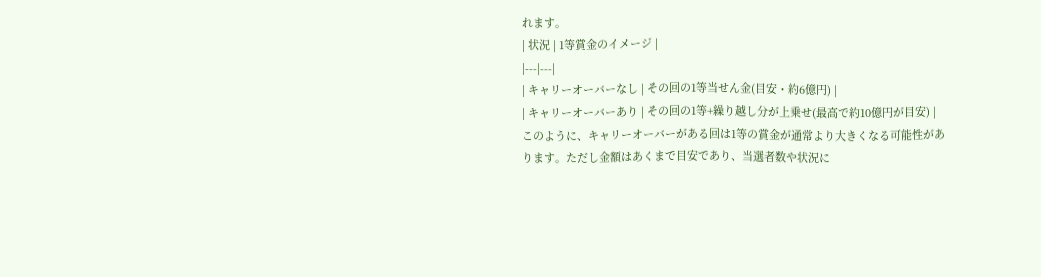れます。
| 状況 | 1等賞金のイメージ |
|---|---|
| キャリーオーバーなし | その回の1等当せん金(目安・約6億円) |
| キャリーオーバーあり | その回の1等+繰り越し分が上乗せ(最高で約10億円が目安) |
このように、キャリーオーバーがある回は1等の賞金が通常より大きくなる可能性があります。ただし金額はあくまで目安であり、当選者数や状況に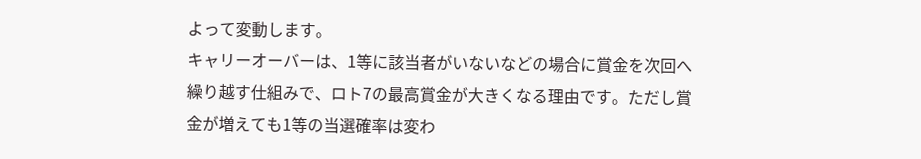よって変動します。
キャリーオーバーは、1等に該当者がいないなどの場合に賞金を次回へ繰り越す仕組みで、ロト7の最高賞金が大きくなる理由です。ただし賞金が増えても1等の当選確率は変わ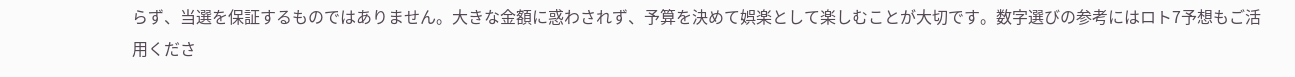らず、当選を保証するものではありません。大きな金額に惑わされず、予算を決めて娯楽として楽しむことが大切です。数字選びの参考にはロト7予想もご活用くださ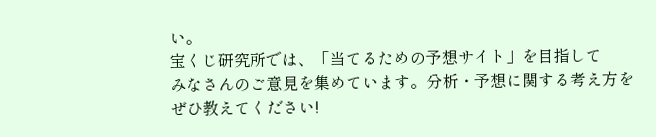い。
宝くじ研究所では、「当てるための予想サイト」を目指して
みなさんのご意見を集めています。分析・予想に関する考え方を
ぜひ教えてください!